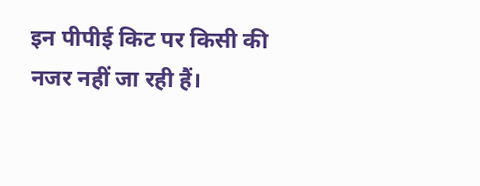इन पीपीई किट पर किसी की नजर नहीं जा रही हैं।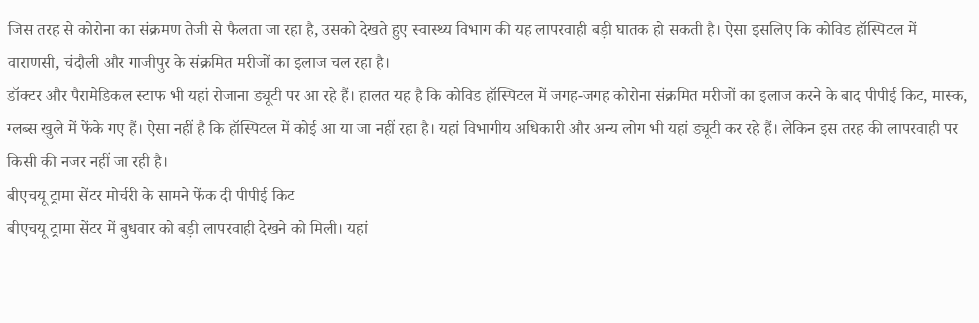जिस तरह से कोरोना का संक्रमण तेजी से फैलता जा रहा है, उसको देखते हुए स्वास्थ्य विभाग की यह लापरवाही बड़ी घातक हो सकती है। ऐसा इसलिए कि कोविड हॉस्पिटल में वाराणसी, चंदौली और गाजीपुर के संक्रमित मरीजों का इलाज चल रहा है।
डॉक्टर और पैरामेडिकल स्टाफ भी यहां रोजाना ड्यूटी पर आ रहे हैं। हालत यह है कि कोविड हॉस्पिटल में जगह-जगह कोरोना संक्रमित मरीजों का इलाज करने के बाद पीपीई किट, मास्क, ग्लब्स खुले में फेंके गए हैं। ऐसा नहीं है कि हॉस्पिटल में कोई आ या जा नहीं रहा है। यहां विभागीय अधिकारी और अन्य लोग भी यहां ड्यूटी कर रहे हैं। लेकिन इस तरह की लापरवाही पर किसी की नजर नहीं जा रही है।
बीएचयू ट्रामा सेंटर मोर्चरी के सामने फेंक दी पीपीई किट
बीएचयू ट्रामा सेंटर में बुधवार को बड़ी लापरवाही देखने को मिली। यहां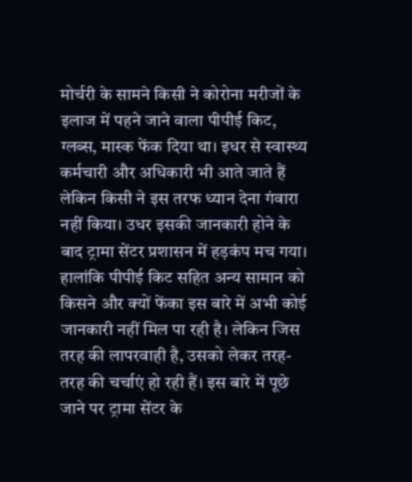मोर्चरी के सामने किसी ने कोरोना मरीजों के इलाज में पहने जाने वाला पीपीई किट, ग्लब्स, मास्क फेंक दिया था। इधर से स्वास्थ्य कर्मचारी और अधिकारी भी आते जाते हैं लेकिन किसी ने इस तरफ ध्यान देना गंवारा नहीं किया। उधर इसकी जानकारी होने के बाद ट्रामा सेंटर प्रशासन में हड़कंप मच गया।
हालांकि पीपीई किट सहित अन्य सामान को किसने और क्यों फेंका इस बारे में अभी कोई जानकारी नहीं मिल पा रही है। लेकिन जिस तरह की लापरवाही है, उसको लेकर तरह-तरह की चर्चाएं हो रही हैं। इस बारे में पूछे जाने पर ट्रामा सेंटर के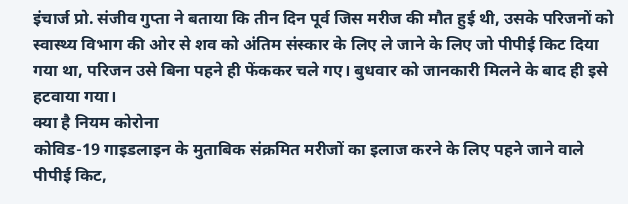इंचार्ज प्रो. संजीव गुप्ता ने बताया कि तीन दिन पूर्व जिस मरीज की मौत हुई थी, उसके परिजनों को स्वास्थ्य विभाग की ओर से शव को अंतिम संस्कार के लिए ले जाने के लिए जो पीपीई किट दिया गया था, परिजन उसे बिना पहने ही फेंककर चले गए। बुधवार को जानकारी मिलने के बाद ही इसे हटवाया गया।
क्या है नियम कोरोना
कोविड-19 गाइडलाइन के मुताबिक संक्रमित मरीजों का इलाज करने के लिए पहने जाने वाले पीपीई किट,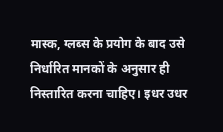मास्क, ग्लब्स के प्रयोग के बाद उसे निर्धारित मानकों के अनुसार ही निस्तारित करना चाहिए। इधर उधर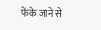फेंके जाने से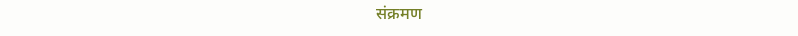संक्रमण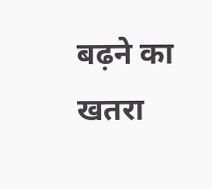बढ़ने का खतरा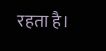रहता है।